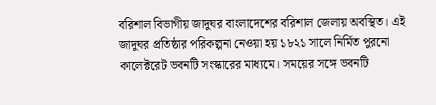বরিশাল বিভাগীয় জাদুঘর বাংলাদেশের বরিশাল জেলায় অবস্থিত। এই জাদুঘর প্রতিষ্ঠার পরিকল্পনা নেওয়া হয় ১৮২১ সালে নির্মিত পুরনো কালেক্টরেট ভবনটি সংস্কারের মাধ্যমে। সময়ের সঙ্গে ভবনটি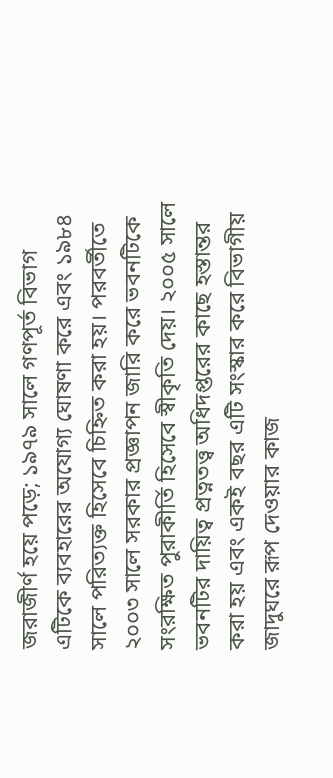জরাজীর্ণ হয়ে পড়ে; ১৯৭৯ সালে গণপূর্ত বিভাগ এটিকে ব্যবহারের অযোগ্য ঘোষণা করে এবং ১৯৮৪ সালে পরিত্যক্ত হিসেবে চিহ্নিত করা হয়। পরবর্তীতে ২০০৩ সালে সরকার প্রজ্ঞাপন জারি করে ভবনটিকে সংরক্ষিত পুরাকীর্তি হিসেবে স্বীকৃতি দেয়। ২০০৫ সালে ভবনটির দায়িত্ব প্রত্নতত্ত্ব অধিদপ্তরের কাছে হস্তান্তর করা হয় এবং একই বছর এটি সংস্কার করে বিভাগীয় জাদুঘরে রূপ দেওয়ার কাজ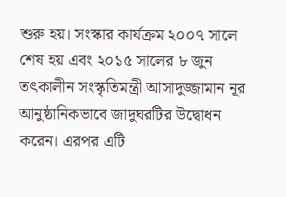শুরু হয়। সংস্কার কার্যক্রম ২০০৭ সালে শেষ হয় এবং ২০১৫ সালের ৮ জুন তৎকালীন সংস্কৃতিমন্ত্রী আসাদুজ্জামান নূর আনুষ্ঠানিকভাবে জাদুঘরটির উদ্বোধন করেন। এরপর এটি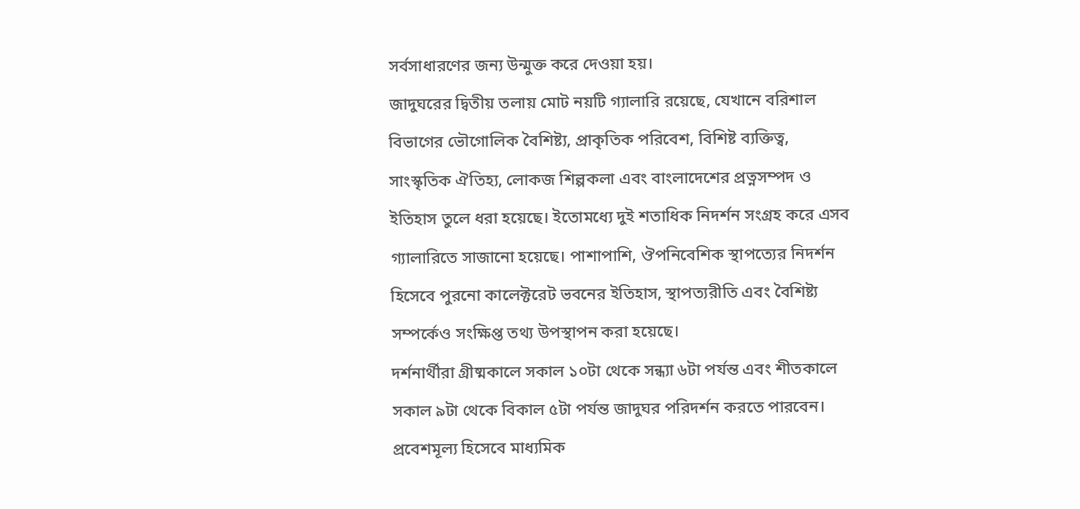সর্বসাধারণের জন্য উন্মুক্ত করে দেওয়া হয়।
জাদুঘরের দ্বিতীয় তলায় মোট নয়টি গ্যালারি রয়েছে, যেখানে বরিশাল বিভাগের ভৌগোলিক বৈশিষ্ট্য, প্রাকৃতিক পরিবেশ, বিশিষ্ট ব্যক্তিত্ব, সাংস্কৃতিক ঐতিহ্য, লোকজ শিল্পকলা এবং বাংলাদেশের প্রত্নসম্পদ ও ইতিহাস তুলে ধরা হয়েছে। ইতোমধ্যে দুই শতাধিক নিদর্শন সংগ্রহ করে এসব গ্যালারিতে সাজানো হয়েছে। পাশাপাশি, ঔপনিবেশিক স্থাপত্যের নিদর্শন হিসেবে পুরনো কালেক্টরেট ভবনের ইতিহাস, স্থাপত্যরীতি এবং বৈশিষ্ট্য সম্পর্কেও সংক্ষিপ্ত তথ্য উপস্থাপন করা হয়েছে।
দর্শনার্থীরা গ্রীষ্মকালে সকাল ১০টা থেকে সন্ধ্যা ৬টা পর্যন্ত এবং শীতকালে সকাল ৯টা থেকে বিকাল ৫টা পর্যন্ত জাদুঘর পরিদর্শন করতে পারবেন।
প্রবেশমূল্য হিসেবে মাধ্যমিক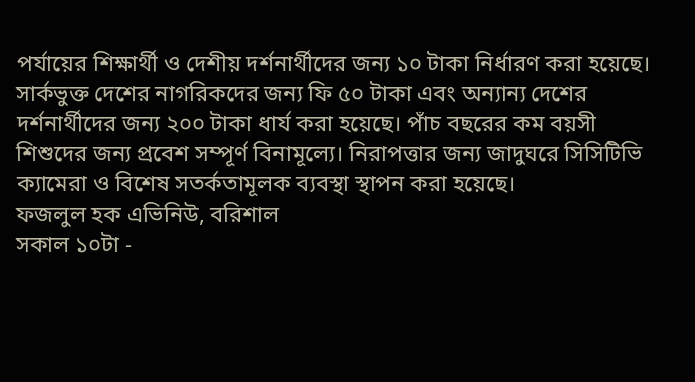পর্যায়ের শিক্ষার্থী ও দেশীয় দর্শনার্থীদের জন্য ১০ টাকা নির্ধারণ করা হয়েছে। সার্কভুক্ত দেশের নাগরিকদের জন্য ফি ৫০ টাকা এবং অন্যান্য দেশের দর্শনার্থীদের জন্য ২০০ টাকা ধার্য করা হয়েছে। পাঁচ বছরের কম বয়সী শিশুদের জন্য প্রবেশ সম্পূর্ণ বিনামূল্যে। নিরাপত্তার জন্য জাদুঘরে সিসিটিভি ক্যামেরা ও বিশেষ সতর্কতামূলক ব্যবস্থা স্থাপন করা হয়েছে।
ফজলুল হক এভিনিউ, বরিশাল
সকাল ১০টা -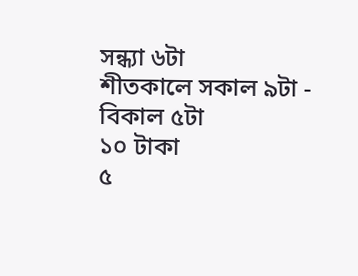সন্ধ্যা ৬টা
শীতকালে সকাল ৯টা - বিকাল ৫টা
১০ টাকা
৫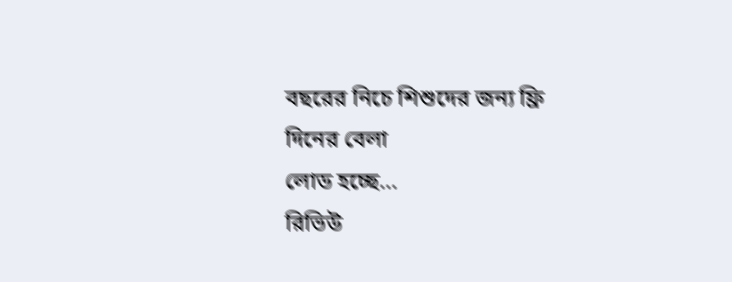বছরের নিচে শিশুদের জন্য ফ্রি
দিনের বেলা
লোড হচ্ছে...
রিভিউ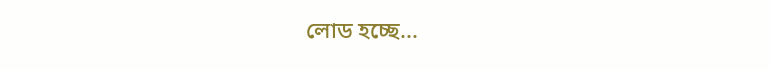লোড হচ্ছে...